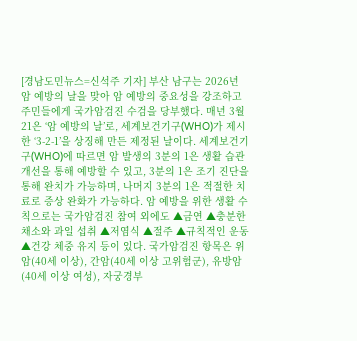[경남도민뉴스=신석주 기자] 부산 남구는 2026년 암 예방의 날을 맞아 암 예방의 중요성을 강조하고 주민들에게 국가암검진 수검을 당부했다. 매년 3월 21은 ‘암 예방의 날’로, 세계보건기구(WHO)가 제시한 ‘3-2-1’을 상징해 만든 제정된 날이다. 세계보건기구(WHO)에 따르면 암 발생의 3분의 1은 생활 습관 개선을 통해 예방할 수 있고, 3분의 1은 조기 진단을 통해 완치가 가능하며, 나머지 3분의 1은 적절한 치료로 증상 완화가 가능하다. 암 예방을 위한 생활 수칙으로는 국가암검진 참여 외에도 ▲금연 ▲충분한 채소와 과일 섭취 ▲저염식 ▲절주 ▲규칙적인 운동 ▲건강 체중 유지 등이 있다. 국가암검진 항목은 위암(40세 이상), 간암(40세 이상 고위험군), 유방암(40세 이상 여성), 자궁경부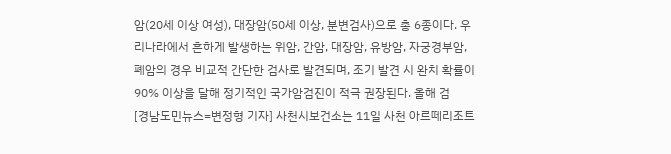암(20세 이상 여성), 대장암(50세 이상, 분변검사)으로 총 6종이다. 우리나라에서 흔하게 발생하는 위암, 간암, 대장암, 유방암, 자궁경부암, 폐암의 경우 비교적 간단한 검사로 발견되며, 조기 발견 시 완치 확률이 90% 이상을 달해 정기적인 국가암검진이 적극 권장된다. 올해 검
[경남도민뉴스=변정형 기자] 사천시보건소는 11일 사천 아르떼리조트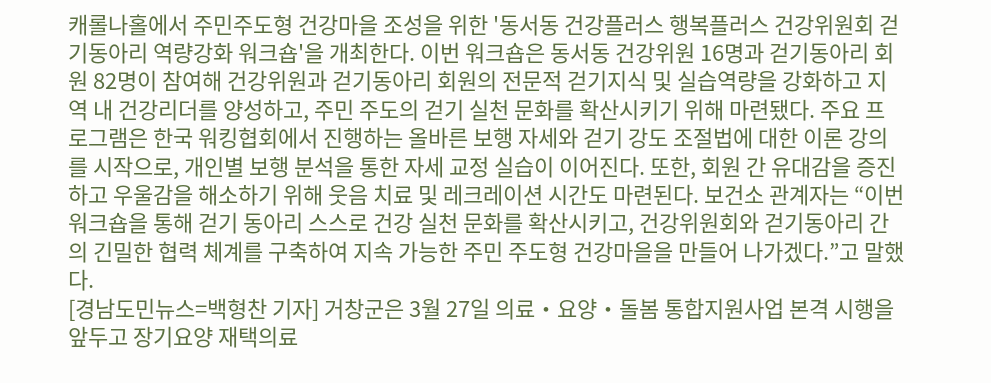캐롤나홀에서 주민주도형 건강마을 조성을 위한 '동서동 건강플러스 행복플러스 건강위원회 걷기동아리 역량강화 워크숍'을 개최한다. 이번 워크숍은 동서동 건강위원 16명과 걷기동아리 회원 82명이 참여해 건강위원과 걷기동아리 회원의 전문적 걷기지식 및 실습역량을 강화하고 지역 내 건강리더를 양성하고, 주민 주도의 걷기 실천 문화를 확산시키기 위해 마련됐다. 주요 프로그램은 한국 워킹협회에서 진행하는 올바른 보행 자세와 걷기 강도 조절법에 대한 이론 강의를 시작으로, 개인별 보행 분석을 통한 자세 교정 실습이 이어진다. 또한, 회원 간 유대감을 증진하고 우울감을 해소하기 위해 웃음 치료 및 레크레이션 시간도 마련된다. 보건소 관계자는 “이번 워크숍을 통해 걷기 동아리 스스로 건강 실천 문화를 확산시키고, 건강위원회와 걷기동아리 간의 긴밀한 협력 체계를 구축하여 지속 가능한 주민 주도형 건강마을을 만들어 나가겠다.”고 말했다.
[경남도민뉴스=백형찬 기자] 거창군은 3월 27일 의료‧요양‧돌봄 통합지원사업 본격 시행을 앞두고 장기요양 재택의료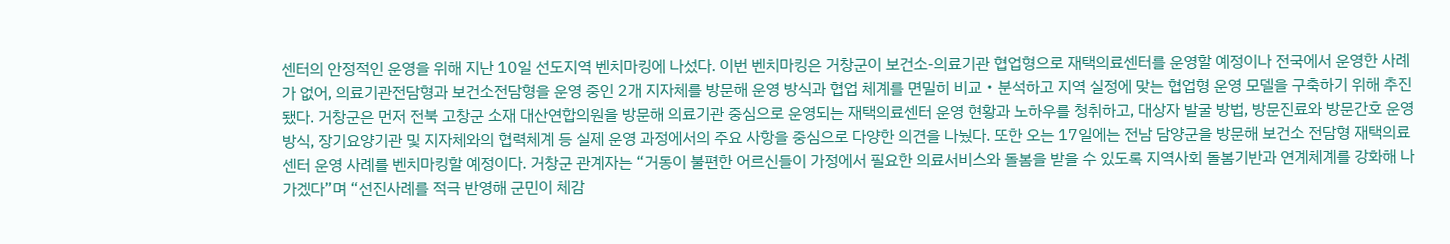센터의 안정적인 운영을 위해 지난 10일 선도지역 벤치마킹에 나섰다. 이번 벤치마킹은 거창군이 보건소-의료기관 협업형으로 재택의료센터를 운영할 예정이나 전국에서 운영한 사례가 없어, 의료기관전담형과 보건소전담형을 운영 중인 2개 지자체를 방문해 운영 방식과 협업 체계를 면밀히 비교‧분석하고 지역 실정에 맞는 협업형 운영 모델을 구축하기 위해 추진됐다. 거창군은 먼저 전북 고창군 소재 대산연합의원을 방문해 의료기관 중심으로 운영되는 재택의료센터 운영 현황과 노하우를 청취하고, 대상자 발굴 방법, 방문진료와 방문간호 운영 방식, 장기요양기관 및 지자체와의 협력체계 등 실제 운영 과정에서의 주요 사항을 중심으로 다양한 의견을 나눴다. 또한 오는 17일에는 전남 담양군을 방문해 보건소 전담형 재택의료센터 운영 사례를 벤치마킹할 예정이다. 거창군 관계자는 “거동이 불편한 어르신들이 가정에서 필요한 의료서비스와 돌봄을 받을 수 있도록 지역사회 돌봄기반과 연계체계를 강화해 나가겠다”며 “선진사례를 적극 반영해 군민이 체감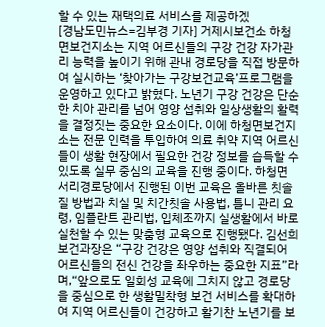할 수 있는 재택의료 서비스를 제공하겠
[경남도민뉴스=김부경 기자] 거제시보건소 하청면보건지소는 지역 어르신들의 구강 건강 자가관리 능력을 높이기 위해 관내 경로당을 직접 방문하여 실시하는 ‘찾아가는 구강보건교육’프로그램을 운영하고 있다고 밝혔다. 노년기 구강 건강은 단순한 치아 관리를 넘어 영양 섭취와 일상생활의 활력을 결정짓는 중요한 요소이다. 이에 하청면보건지소는 전문 인력을 투입하여 의료 취약 지역 어르신들이 생활 현장에서 필요한 건강 정보를 습득할 수 있도록 실무 중심의 교육을 진행 중이다. 하청면 서리경로당에서 진행된 이번 교육은 올바른 칫솔질 방법과 치실 및 치간칫솔 사용법, 틀니 관리 요령, 임플란트 관리법, 입체조까지 실생활에서 바로 실천할 수 있는 맞춤형 교육으로 진행됐다. 김선희 보건과장은 “구강 건강은 영양 섭취와 직결되어 어르신들의 전신 건강을 좌우하는 중요한 지표”라며,“앞으로도 일회성 교육에 그치지 않고 경로당을 중심으로 한 생활밀착형 보건 서비스를 확대하여 지역 어르신들이 건강하고 활기찬 노년기를 보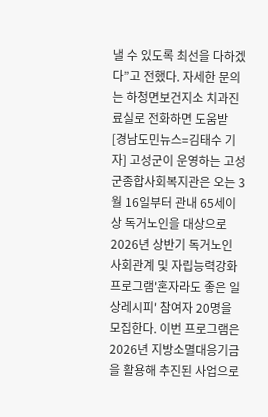낼 수 있도록 최선을 다하겠다”고 전했다. 자세한 문의는 하청면보건지소 치과진료실로 전화하면 도움받
[경남도민뉴스=김태수 기자] 고성군이 운영하는 고성군종합사회복지관은 오는 3월 16일부터 관내 65세이상 독거노인을 대상으로 2026년 상반기 독거노인 사회관계 및 자립능력강화 프로그램'혼자라도 좋은 일상레시피' 참여자 20명을 모집한다. 이번 프로그램은 2026년 지방소멸대응기금을 활용해 추진된 사업으로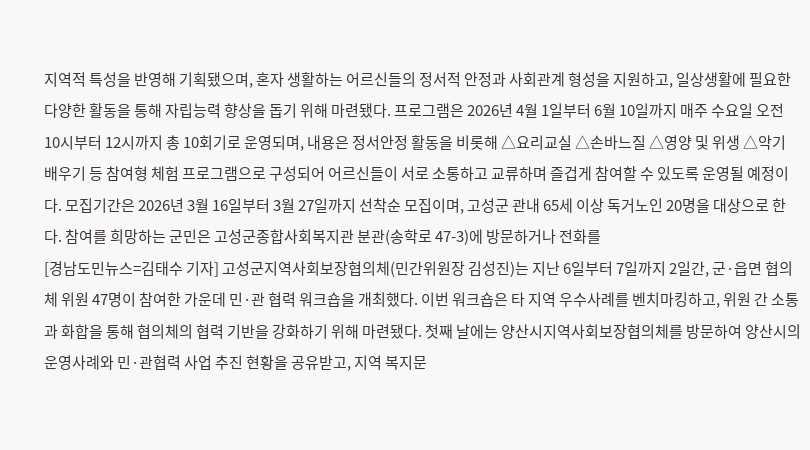지역적 특성을 반영해 기획됐으며, 혼자 생활하는 어르신들의 정서적 안정과 사회관계 형성을 지원하고, 일상생활에 필요한 다양한 활동을 통해 자립능력 향상을 돕기 위해 마련됐다. 프로그램은 2026년 4월 1일부터 6월 10일까지 매주 수요일 오전 10시부터 12시까지 총 10회기로 운영되며, 내용은 정서안정 활동을 비롯해 △요리교실 △손바느질 △영양 및 위생 △악기 배우기 등 참여형 체험 프로그램으로 구성되어 어르신들이 서로 소통하고 교류하며 즐겁게 참여할 수 있도록 운영될 예정이다. 모집기간은 2026년 3월 16일부터 3월 27일까지 선착순 모집이며, 고성군 관내 65세 이상 독거노인 20명을 대상으로 한다. 참여를 희망하는 군민은 고성군종합사회복지관 분관(송학로 47-3)에 방문하거나 전화를
[경남도민뉴스=김태수 기자] 고성군지역사회보장협의체(민간위원장 김성진)는 지난 6일부터 7일까지 2일간, 군·읍면 협의체 위원 47명이 참여한 가운데 민·관 협력 워크숍을 개최했다. 이번 워크숍은 타 지역 우수사례를 벤치마킹하고, 위원 간 소통과 화합을 통해 협의체의 협력 기반을 강화하기 위해 마련됐다. 첫째 날에는 양산시지역사회보장협의체를 방문하여 양산시의 운영사례와 민·관협력 사업 추진 현황을 공유받고, 지역 복지문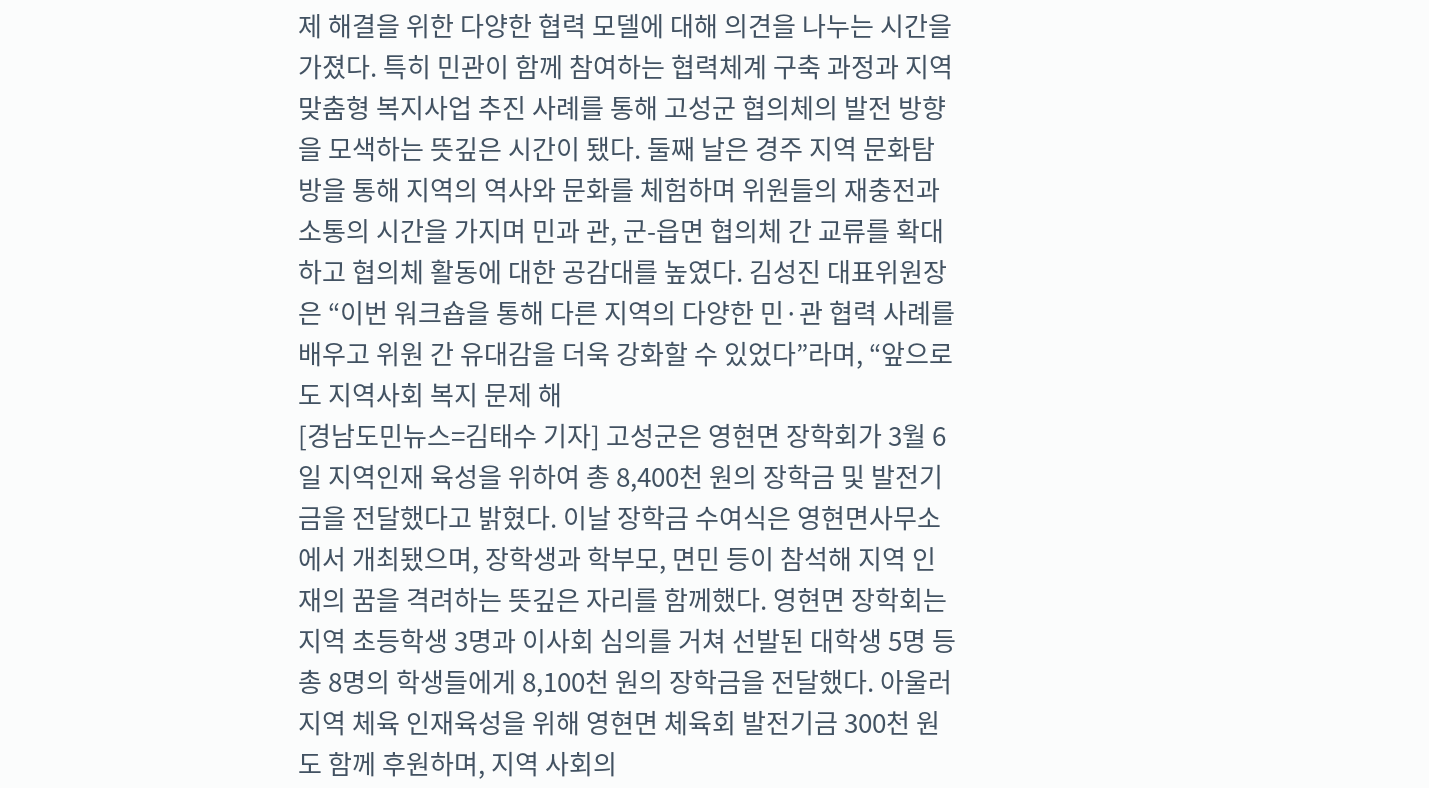제 해결을 위한 다양한 협력 모델에 대해 의견을 나누는 시간을 가졌다. 특히 민관이 함께 참여하는 협력체계 구축 과정과 지역 맞춤형 복지사업 추진 사례를 통해 고성군 협의체의 발전 방향을 모색하는 뜻깊은 시간이 됐다. 둘째 날은 경주 지역 문화탐방을 통해 지역의 역사와 문화를 체험하며 위원들의 재충전과 소통의 시간을 가지며 민과 관, 군-읍면 협의체 간 교류를 확대하고 협의체 활동에 대한 공감대를 높였다. 김성진 대표위원장은 “이번 워크숍을 통해 다른 지역의 다양한 민·관 협력 사례를 배우고 위원 간 유대감을 더욱 강화할 수 있었다”라며, “앞으로도 지역사회 복지 문제 해
[경남도민뉴스=김태수 기자] 고성군은 영현면 장학회가 3월 6일 지역인재 육성을 위하여 총 8,400천 원의 장학금 및 발전기금을 전달했다고 밝혔다. 이날 장학금 수여식은 영현면사무소에서 개최됐으며, 장학생과 학부모, 면민 등이 참석해 지역 인재의 꿈을 격려하는 뜻깊은 자리를 함께했다. 영현면 장학회는 지역 초등학생 3명과 이사회 심의를 거쳐 선발된 대학생 5명 등 총 8명의 학생들에게 8,100천 원의 장학금을 전달했다. 아울러 지역 체육 인재육성을 위해 영현면 체육회 발전기금 300천 원도 함께 후원하며, 지역 사회의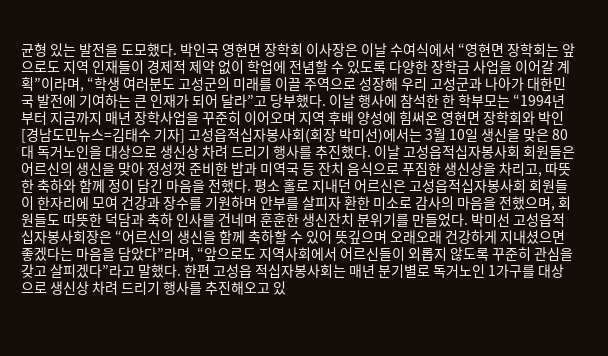균형 있는 발전을 도모했다. 박인국 영현면 장학회 이사장은 이날 수여식에서 “영현면 장학회는 앞으로도 지역 인재들이 경제적 제약 없이 학업에 전념할 수 있도록 다양한 장학금 사업을 이어갈 계획”이라며, “학생 여러분도 고성군의 미래를 이끌 주역으로 성장해 우리 고성군과 나아가 대한민국 발전에 기여하는 큰 인재가 되어 달라”고 당부했다. 이날 행사에 참석한 한 학부모는 “1994년부터 지금까지 매년 장학사업을 꾸준히 이어오며 지역 후배 양성에 힘써온 영현면 장학회와 박인
[경남도민뉴스=김태수 기자] 고성읍적십자봉사회(회장 박미선)에서는 3월 10일 생신을 맞은 80대 독거노인을 대상으로 생신상 차려 드리기 행사를 추진했다. 이날 고성읍적십자봉사회 회원들은 어르신의 생신을 맞아 정성껏 준비한 밥과 미역국 등 잔치 음식으로 푸짐한 생신상을 차리고, 따뜻한 축하와 함께 정이 담긴 마음을 전했다. 평소 홀로 지내던 어르신은 고성읍적십자봉사회 회원들이 한자리에 모여 건강과 장수를 기원하며 안부를 살피자 환한 미소로 감사의 마음을 전했으며, 회원들도 따뜻한 덕담과 축하 인사를 건네며 훈훈한 생신잔치 분위기를 만들었다. 박미선 고성읍적십자봉사회장은 “어르신의 생신을 함께 축하할 수 있어 뜻깊으며 오래오래 건강하게 지내셨으면 좋겠다는 마음을 담았다”라며, “앞으로도 지역사회에서 어르신들이 외롭지 않도록 꾸준히 관심을 갖고 살피겠다”라고 말했다. 한편 고성읍 적십자봉사회는 매년 분기별로 독거노인 1가구를 대상으로 생신상 차려 드리기 행사를 추진해오고 있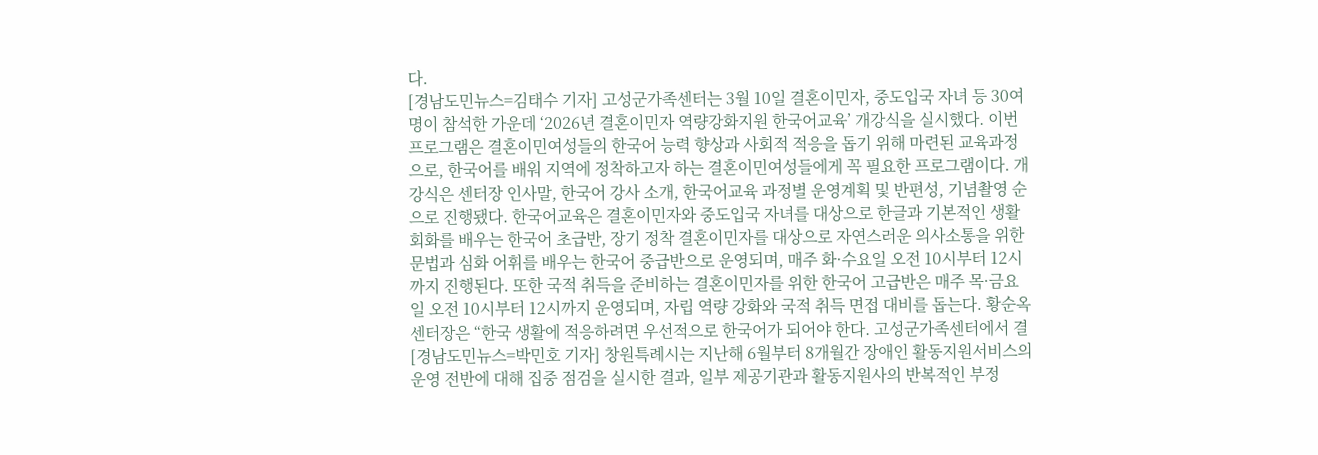다.
[경남도민뉴스=김태수 기자] 고성군가족센터는 3월 10일 결혼이민자, 중도입국 자녀 등 30여명이 참석한 가운데 ‘2026년 결혼이민자 역량강화지원 한국어교육’ 개강식을 실시했다. 이번 프로그램은 결혼이민여성들의 한국어 능력 향상과 사회적 적응을 돕기 위해 마련된 교육과정으로, 한국어를 배워 지역에 정착하고자 하는 결혼이민여성들에게 꼭 필요한 프로그램이다. 개강식은 센터장 인사말, 한국어 강사 소개, 한국어교육 과정별 운영계획 및 반편성, 기념촬영 순으로 진행됐다. 한국어교육은 결혼이민자와 중도입국 자녀를 대상으로 한글과 기본적인 생활 회화를 배우는 한국어 초급반, 장기 정착 결혼이민자를 대상으로 자연스러운 의사소통을 위한 문법과 심화 어휘를 배우는 한국어 중급반으로 운영되며, 매주 화·수요일 오전 10시부터 12시까지 진행된다. 또한 국적 취득을 준비하는 결혼이민자를 위한 한국어 고급반은 매주 목·금요일 오전 10시부터 12시까지 운영되며, 자립 역량 강화와 국적 취득 면접 대비를 돕는다. 황순옥 센터장은 “한국 생활에 적응하려면 우선적으로 한국어가 되어야 한다. 고성군가족센터에서 결
[경남도민뉴스=박민호 기자] 창원특례시는 지난해 6월부터 8개월간 장애인 활동지원서비스의 운영 전반에 대해 집중 점검을 실시한 결과, 일부 제공기관과 활동지원사의 반복적인 부정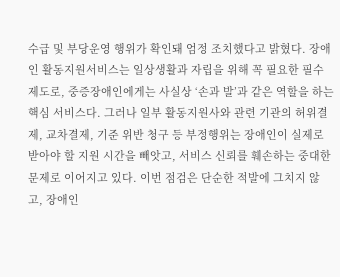수급 및 부당운영 행위가 확인돼 엄정 조치했다고 밝혔다. 장애인 활동지원서비스는 일상생활과 자립을 위해 꼭 필요한 필수 제도로, 중증장애인에게는 사실상 ‘손과 발’과 같은 역할을 하는 핵심 서비스다. 그러나 일부 활동지원사와 관련 기관의 허위결제, 교차결제, 기준 위반 청구 등 부정행위는 장애인이 실제로 받아야 할 지원 시간을 빼앗고, 서비스 신뢰를 훼손하는 중대한 문제로 이어지고 있다. 이번 점검은 단순한 적발에 그치지 않고, 장애인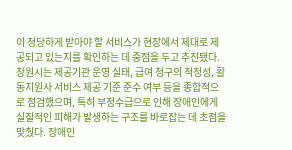이 정당하게 받아야 할 서비스가 현장에서 제대로 제공되고 있는지를 확인하는 데 중점을 두고 추진됐다. 창원시는 제공기관 운영 실태, 급여 청구의 적정성, 활동지원사 서비스 제공 기준 준수 여부 등을 종합적으로 점검했으며, 특히 부정수급으로 인해 장애인에게 실질적인 피해가 발생하는 구조를 바로잡는 데 초점을 맞췄다. 장애인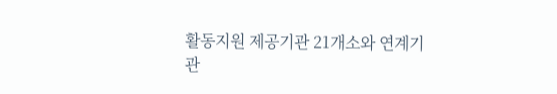활동지원 제공기관 21개소와 연계기관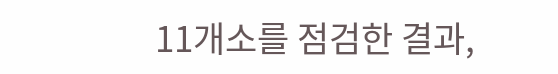11개소를 점검한 결과,